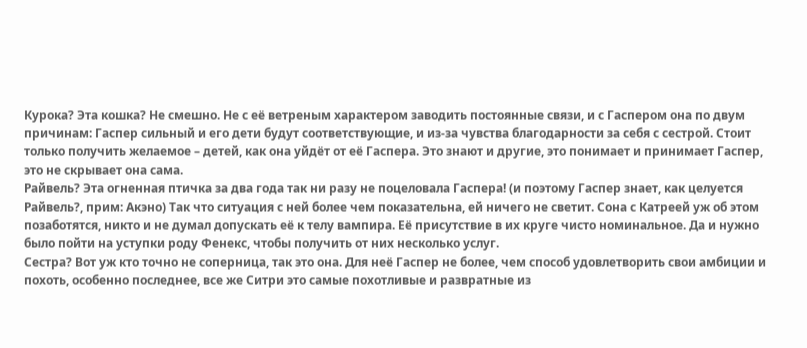Курока? Эта кошка? Не смешно. Не с её ветреным характером заводить постоянные связи, и с Гаспером она по двум причинам: Гаспер сильный и его дети будут соответствующие, и из-за чувства благодарности за себя с сестрой. Стоит только получить желаемое – детей, как она уйдёт от её Гаспера. Это знают и другие, это понимает и принимает Гаспер, это не скрывает она сама.
Райвель? Эта огненная птичка за два года так ни разу не поцеловала Гаспера! (и поэтому Гаспер знает, как целуется Райвель?, прим: Акэно) Так что ситуация с ней более чем показательна, ей ничего не светит. Сона с Катреей уж об этом позаботятся, никто и не думал допускать её к телу вампира. Её присутствие в их круге чисто номинальное. Да и нужно было пойти на уступки роду Фенекс, чтобы получить от них несколько услуг.
Сестра? Вот уж кто точно не соперница, так это она. Для неё Гаспер не более, чем способ удовлетворить свои амбиции и похоть, особенно последнее, все же Ситри это самые похотливые и развратные из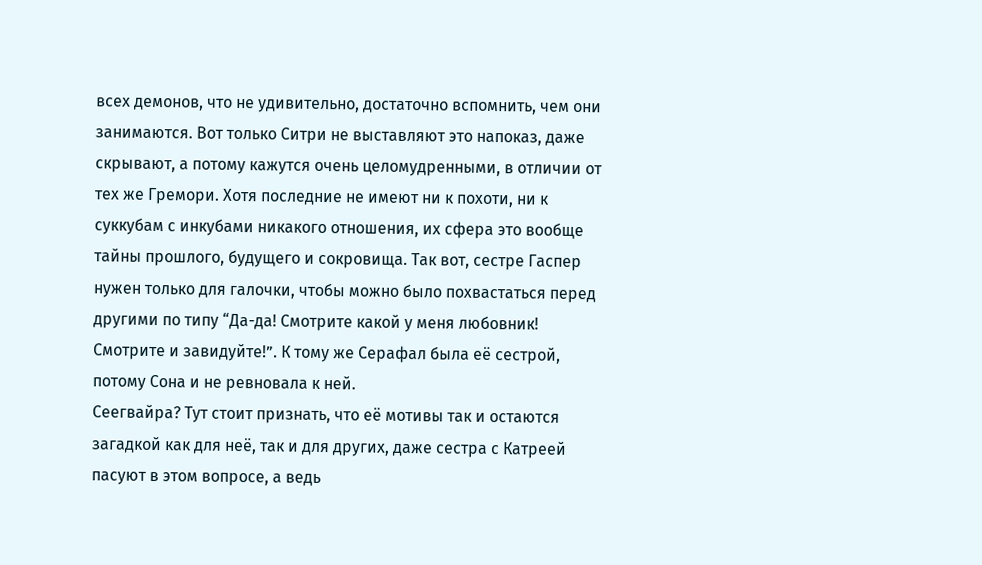всех демонов, что не удивительно, достаточно вспомнить, чем они занимаются. Вот только Ситри не выставляют это напоказ, даже скрывают, а потому кажутся очень целомудренными, в отличии от тех же Гремори. Хотя последние не имеют ни к похоти, ни к суккубам с инкубами никакого отношения, их сфера это вообще тайны прошлого, будущего и сокровища. Так вот, сестре Гаспер нужен только для галочки, чтобы можно было похвастаться перед другими по типу “Да-да! Смотрите какой у меня любовник! Смотрите и завидуйте!”. К тому же Серафал была её сестрой, потому Сона и не ревновала к ней.
Сеегвайра? Тут стоит признать, что её мотивы так и остаются загадкой как для неё, так и для других, даже сестра с Катреей пасуют в этом вопросе, а ведь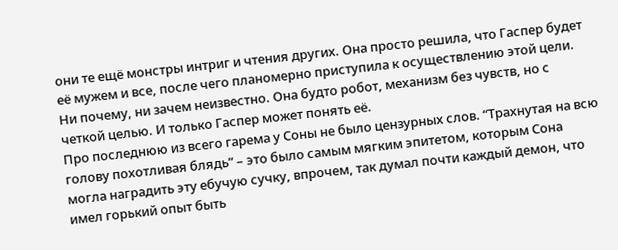они те ещё монстры интриг и чтения других. Она просто решила, что Гаспер будет её мужем и все, после чего планомерно приступила к осуществлению этой цели. Ни почему, ни зачем неизвестно. Она будто робот, механизм без чувств, но с четкой целью. И только Гаспер может понять её.
Про последнюю из всего гарема у Соны не было цензурных слов. “Трахнутая на всю голову похотливая блядь” – это было самым мягким эпитетом, которым Сона могла наградить эту ебучую сучку, впрочем, так думал почти каждый демон, что имел горький опыт быть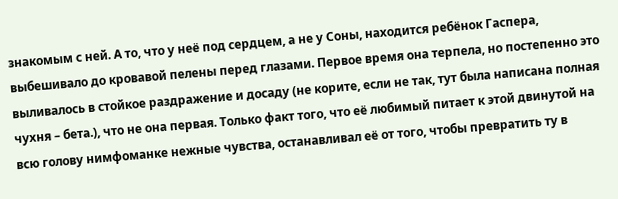знакомым с ней. А то, что у неё под сердцем, а не у Соны, находится ребёнок Гаспера, выбешивало до кровавой пелены перед глазами. Первое время она терпела, но постепенно это выливалось в стойкое раздражение и досаду (не корите, если не так, тут была написана полная чухня – бета.), что не она первая. Только факт того, что её любимый питает к этой двинутой на всю голову нимфоманке нежные чувства, останавливал её от того, чтобы превратить ту в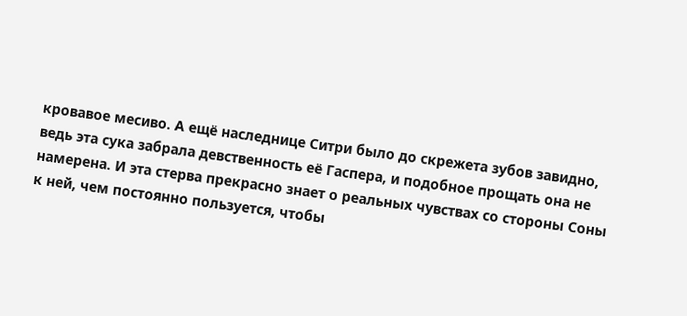кровавое месиво. А ещё наследнице Ситри было до скрежета зубов завидно, ведь эта сука забрала девственность её Гаспера, и подобное прощать она не намерена. И эта стерва прекрасно знает о реальных чувствах со стороны Соны к ней, чем постоянно пользуется, чтобы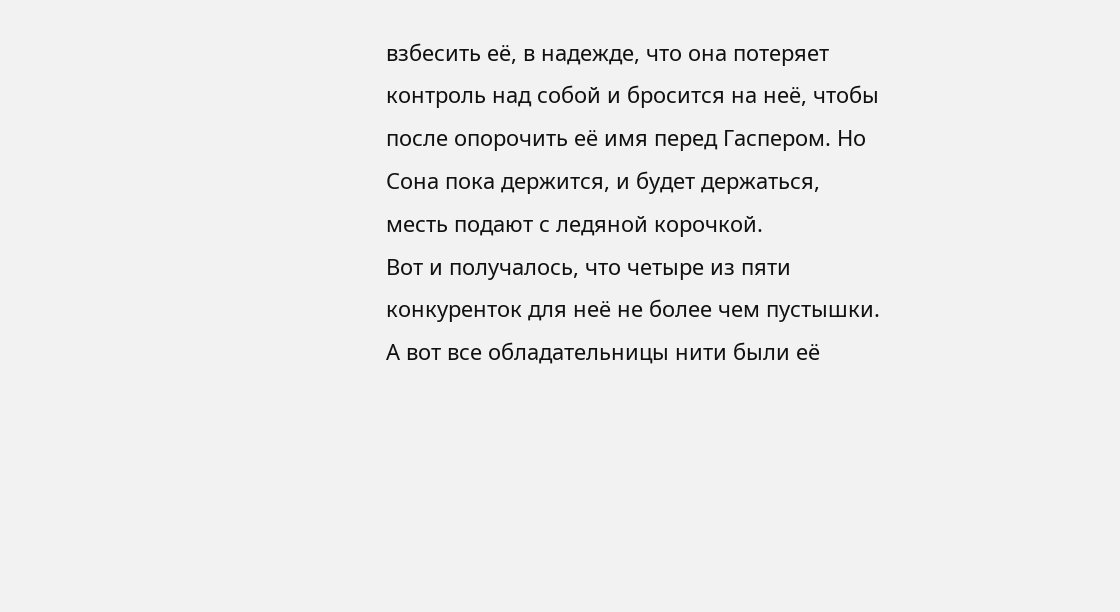взбесить её, в надежде, что она потеряет контроль над собой и бросится на неё, чтобы после опорочить её имя перед Гаспером. Но Сона пока держится, и будет держаться, месть подают с ледяной корочкой.
Вот и получалось, что четыре из пяти конкуренток для неё не более чем пустышки. А вот все обладательницы нити были её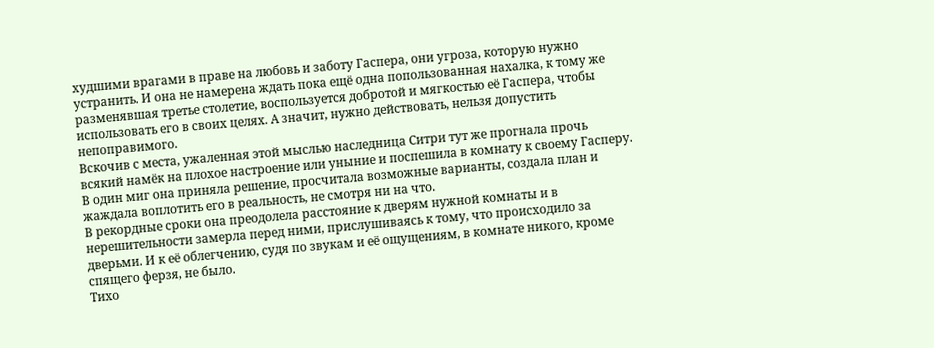худшими врагами в праве на любовь и заботу Гаспера, они угроза, которую нужно устранить. И она не намерена ждать пока ещё одна попользованная нахалка, к тому же разменявшая третье столетие, воспользуется добротой и мягкостью её Гаспера, чтобы использовать его в своих целях. А значит, нужно действовать, нельзя допустить непоправимого.
Вскочив с места, ужаленная этой мыслью наследница Ситри тут же прогнала прочь всякий намёк на плохое настроение или уныние и поспешила в комнату к своему Гасперу. В один миг она приняла решение, просчитала возможные варианты, создала план и жаждала воплотить его в реальность, не смотря ни на что.
В рекордные сроки она преодолела расстояние к дверям нужной комнаты и в нерешительности замерла перед ними, прислушиваясь к тому, что происходило за дверьми. И к её облегчению, судя по звукам и её ощущениям, в комнате никого, кроме спящего ферзя, не было.
Тихо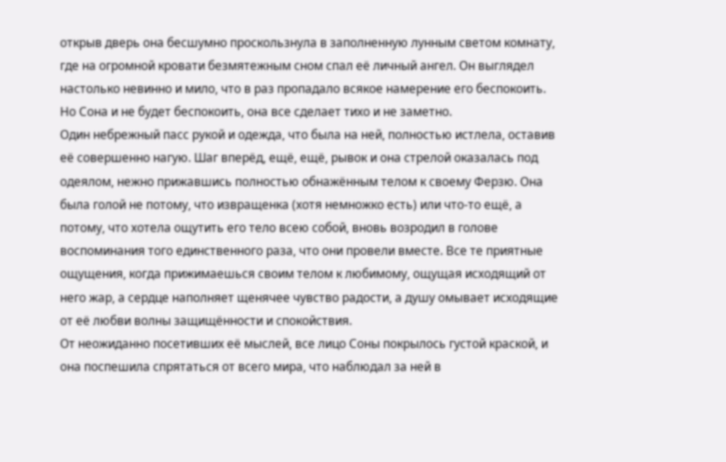открыв дверь она бесшумно проскользнула в заполненную лунным светом комнату, где на огромной кровати безмятежным сном спал её личный ангел. Он выглядел настолько невинно и мило, что в раз пропадало всякое намерение его беспокоить. Но Сона и не будет беспокоить, она все сделает тихо и не заметно.
Один небрежный пасс рукой и одежда, что была на ней, полностью истлела, оставив её совершенно нагую. Шаг вперёд, ещё, ещё, рывок и она стрелой оказалась под одеялом, нежно прижавшись полностью обнажённым телом к своему Ферзю. Она была голой не потому, что извращенка (хотя немножко есть) или что-то ещё, а потому, что хотела ощутить его тело всею собой, вновь возродил в голове воспоминания того единственного раза, что они провели вместе. Все те приятные ощущения, когда прижимаешься своим телом к любимому, ощущая исходящий от него жар, а сердце наполняет щенячее чувство радости, а душу омывает исходящие от её любви волны защищённости и спокойствия.
От неожиданно посетивших её мыслей, все лицо Соны покрылось густой краской, и она поспешила спрятаться от всего мира, что наблюдал за ней в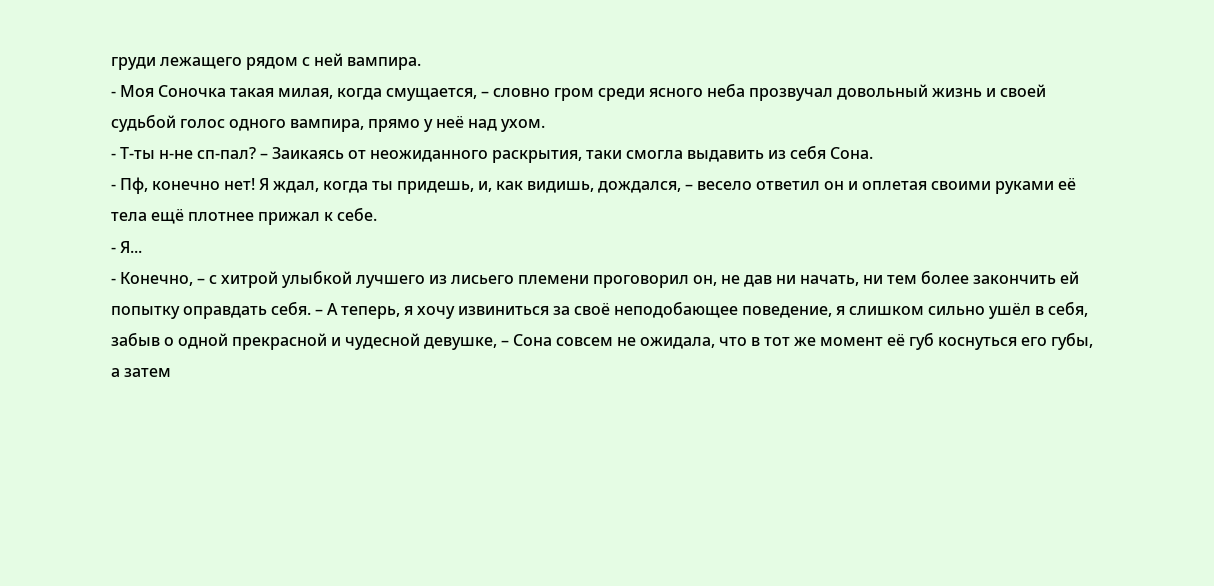груди лежащего рядом с ней вампира.
- Моя Соночка такая милая, когда смущается, – словно гром среди ясного неба прозвучал довольный жизнь и своей судьбой голос одного вампира, прямо у неё над ухом.
- Т-ты н-не сп-пал? – Заикаясь от неожиданного раскрытия, таки смогла выдавить из себя Сона.
- Пф, конечно нет! Я ждал, когда ты придешь, и, как видишь, дождался, – весело ответил он и оплетая своими руками её тела ещё плотнее прижал к себе.
- Я...
- Конечно, – с хитрой улыбкой лучшего из лисьего племени проговорил он, не дав ни начать, ни тем более закончить ей попытку оправдать себя. – А теперь, я хочу извиниться за своё неподобающее поведение, я слишком сильно ушёл в себя, забыв о одной прекрасной и чудесной девушке, – Сона совсем не ожидала, что в тот же момент её губ коснуться его губы, а затем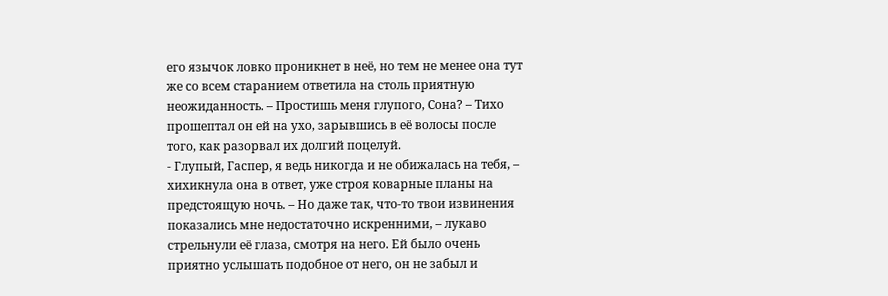его язычок ловко проникнет в неё, но тем не менее она тут же со всем старанием ответила на столь приятную неожиданность. – Простишь меня глупого, Сона? – Тихо прошептал он ей на ухо, зарывшись в её волосы после того, как разорвал их долгий поцелуй.
- Глупый, Гаспер, я ведь никогда и не обижалась на тебя, – хихикнула она в ответ, уже строя коварные планы на предстоящую ночь. – Но даже так, что-то твои извинения показались мне недостаточно искренними, – лукаво стрельнули её глаза, смотря на него. Ей было очень приятно услышать подобное от него, он не забыл и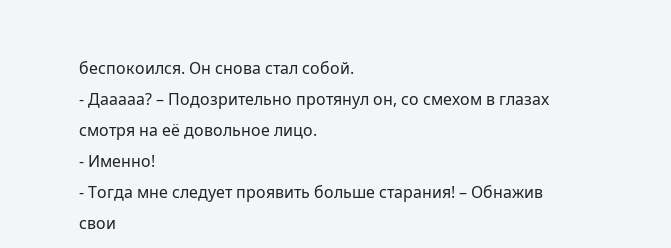беспокоился. Он снова стал собой.
- Дааааа? – Подозрительно протянул он, со смехом в глазах смотря на её довольное лицо.
- Именно!
- Тогда мне следует проявить больше старания! – Обнажив свои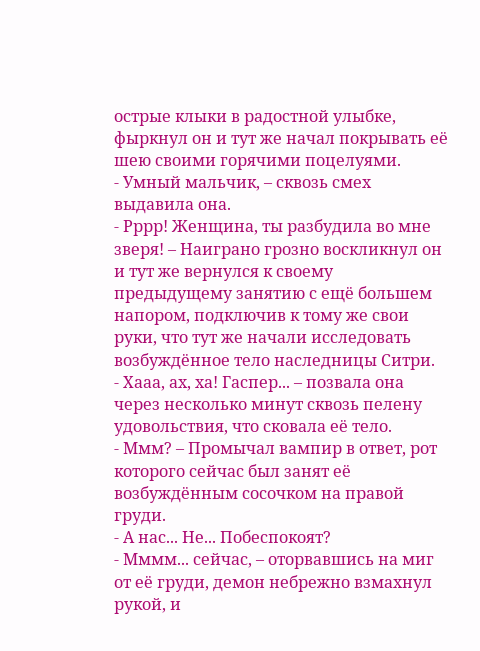острые клыки в радостной улыбке, фыркнул он и тут же начал покрывать её шею своими горячими поцелуями.
- Умный мальчик, – сквозь смех выдавила она.
- Рррр! Женщина, ты разбудила во мне зверя! – Наиграно грозно воскликнул он и тут же вернулся к своему предыдущему занятию с ещё большем напором, подключив к тому же свои руки, что тут же начали исследовать возбуждённое тело наследницы Ситри.
- Хааа, ах, ха! Гаспер... – позвала она через несколько минут сквозь пелену удовольствия, что сковала её тело.
- Ммм? – Промычал вампир в ответ, рот которого сейчас был занят её возбуждённым сосочком на правой груди.
- А нас... Не... Побеспокоят?
- Мммм... сейчас, – оторвавшись на миг от её груди, демон небрежно взмахнул рукой, и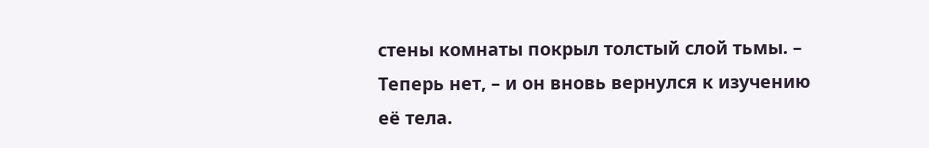стены комнаты покрыл толстый слой тьмы. – Теперь нет, – и он вновь вернулся к изучению её тела.